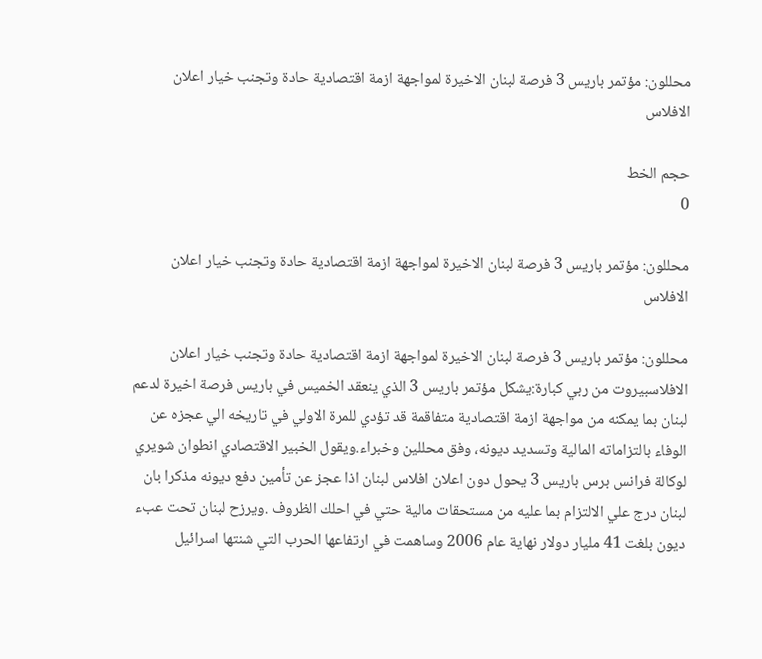محللون: مؤتمر باريس 3 فرصة لبنان الاخيرة لمواجهة ازمة اقتصادية حادة وتجنب خيار اعلان الافلاس

حجم الخط
0

محللون: مؤتمر باريس 3 فرصة لبنان الاخيرة لمواجهة ازمة اقتصادية حادة وتجنب خيار اعلان الافلاس

محللون: مؤتمر باريس 3 فرصة لبنان الاخيرة لمواجهة ازمة اقتصادية حادة وتجنب خيار اعلان الافلاسبيروت من ربي كبارة:يشكل مؤتمر باريس 3 الذي ينعقد الخميس في باريس فرصة اخيرة لدعم لبنان بما يمكنه من مواجهة ازمة اقتصادية متفاقمة قد تؤدي للمرة الاولي في تاريخه الي عجزه عن الوفاء بالتزاماته المالية وتسديد ديونه، وفق محللين وخبراء.ويقول الخبير الاقتصادي انطوان شويري لوكالة فرانس برس باريس 3 يحول دون اعلان افلاس لبنان اذا عجز عن تأمين دفع ديونه مذكرا بان لبنان درج علي الالتزام بما عليه من مستحقات مالية حتي في احلك الظروف .ويرزح لبنان تحت عبء ديون بلغت 41 مليار دولار نهاية عام 2006 وساهمت في ارتفاعها الحرب التي شنتها اسرائيل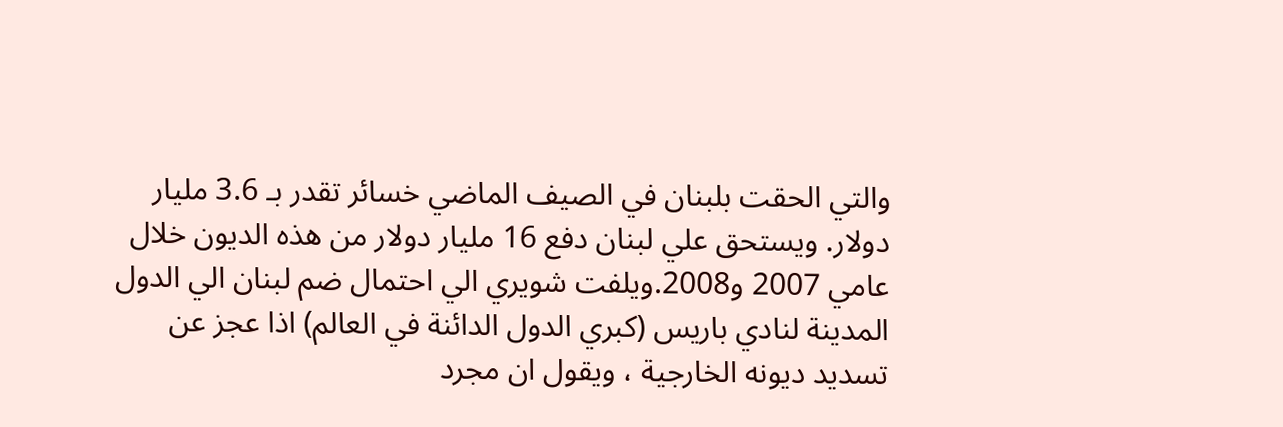والتي الحقت بلبنان في الصيف الماضي خسائر تقدر بـ 3.6 مليار دولار. ويستحق علي لبنان دفع 16 مليار دولار من هذه الديون خلال عامي 2007 و2008.ويلفت شويري الي احتمال ضم لبنان الي الدول المدينة لنادي باريس (كبري الدول الدائنة في العالم) اذا عجز عن تسديد ديونه الخارجية ، ويقول ان مجرد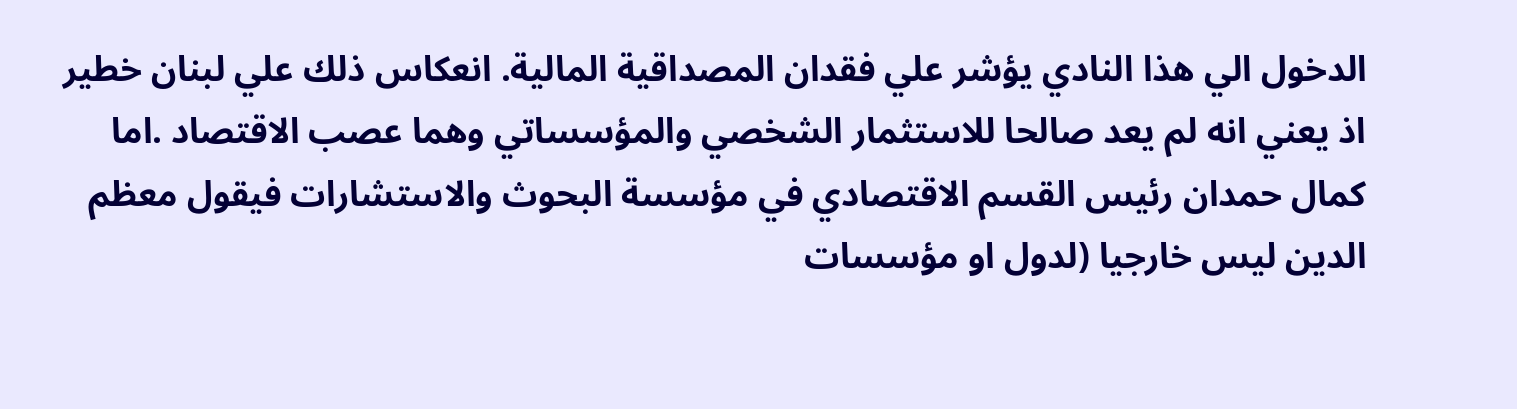الدخول الي هذا النادي يؤشر علي فقدان المصداقية المالية. انعكاس ذلك علي لبنان خطير اذ يعني انه لم يعد صالحا للاستثمار الشخصي والمؤسساتي وهما عصب الاقتصاد .اما كمال حمدان رئيس القسم الاقتصادي في مؤسسة البحوث والاستشارات فيقول معظم الدين ليس خارجيا (لدول او مؤسسات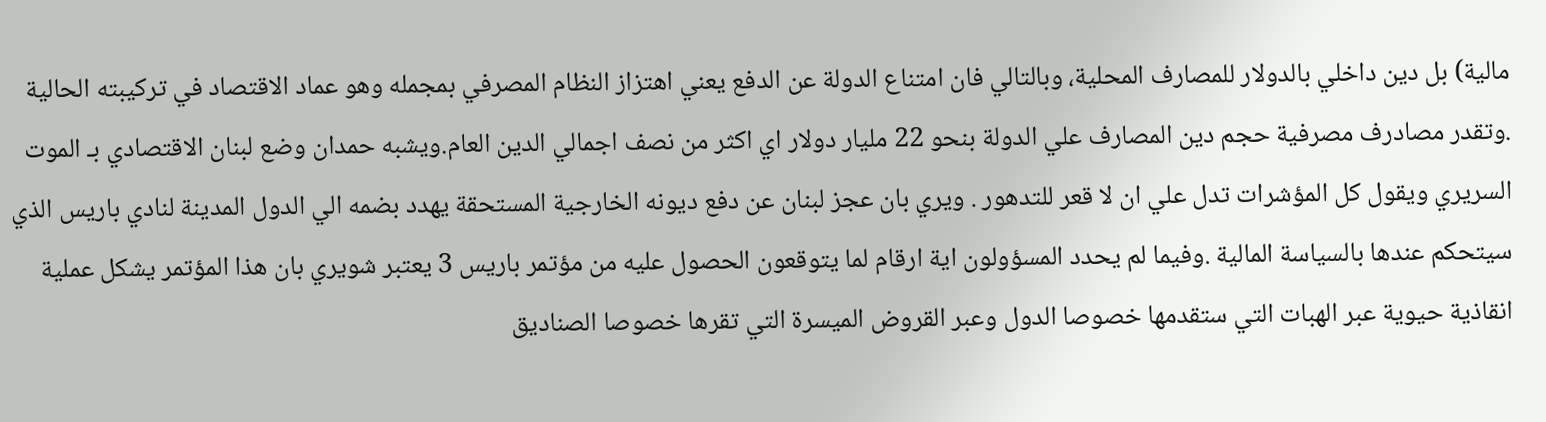مالية) بل دين داخلي بالدولار للمصارف المحلية، وبالتالي فان امتناع الدولة عن الدفع يعني اهتزاز النظام المصرفي بمجمله وهو عماد الاقتصاد في تركيبته الحالية .وتقدر مصادرف مصرفية حجم دين المصارف علي الدولة بنحو 22 مليار دولار اي اكثر من نصف اجمالي الدين العام.ويشبه حمدان وضع لبنان الاقتصادي بـ الموت السريري ويقول كل المؤشرات تدل علي ان لا قعر للتدهور . ويري بان عجز لبنان عن دفع ديونه الخارجية المستحقة يهدد بضمه الي الدول المدينة لنادي باريس الذي سيتحكم عندها بالسياسة المالية .وفيما لم يحدد المسؤولون اية ارقام لما يتوقعون الحصول عليه من مؤتمر باريس 3 يعتبر شويري بان هذا المؤتمر يشكل عملية انقاذية حيوية عبر الهبات التي ستقدمها خصوصا الدول وعبر القروض الميسرة التي تقرها خصوصا الصناديق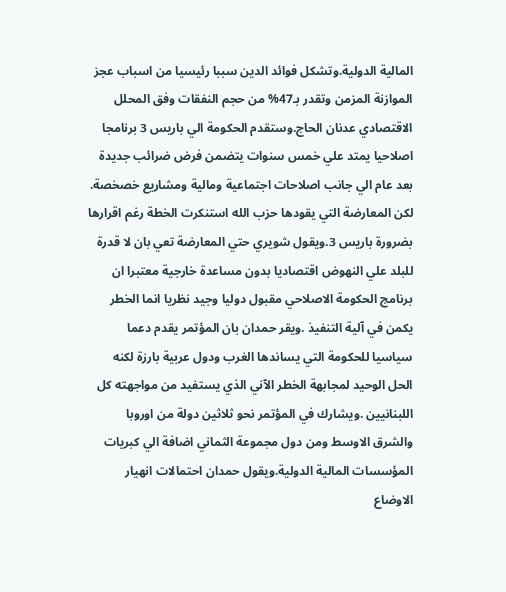المالية الدولية.وتشكل فوائد الدين سببا رئيسيا من اسباب عجز الموازنة المزمن وتقدر بـ47% من حجم النفقات وفق المحلل الاقتصادي عدنان الحاج.وستقدم الحكومة الي باريس 3 برنامجا اصلاحيا يمتد علي خمس سنوات يتضمن فرض ضرائب جديدة بعد عام الي جانب اصلاحات اجتماعية ومالية ومشاريع خصخصة. لكن المعارضة التي يقودها حزب الله استنكرت الخطة رغم اقرارها بضرورة باريس 3.ويقول شويري حتي المعارضة تعي بان لا قدرة للبلد علي النهوض اقتصاديا بدون مساعدة خارجية معتبرا ان برنامج الحكومة الاصلاحي مقبول دوليا وجيد نظريا انما الخطر يكمن في آلية التنفيذ .ويقر حمدان بان المؤتمر يقدم دعما سياسيا للحكومة التي يساندها الغرب ودول عربية بارزة لكنه الحل الوحيد لمجابهة الخطر الآني الذي يستفيد من مواجهته كل اللبنانيين .ويشارك في المؤتمر نحو ثلاثين دولة من اوروبا والشرق الاوسط ومن دول مجموعة الثماني اضافة الي كبريات المؤسسات المالية الدولية.ويقول حمدان احتمالات انهيار الاوضاع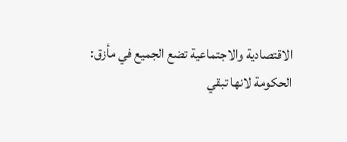الاقتصادية والاجتماعية تضع الجميع في مأزق: الحكومة لانها تبقي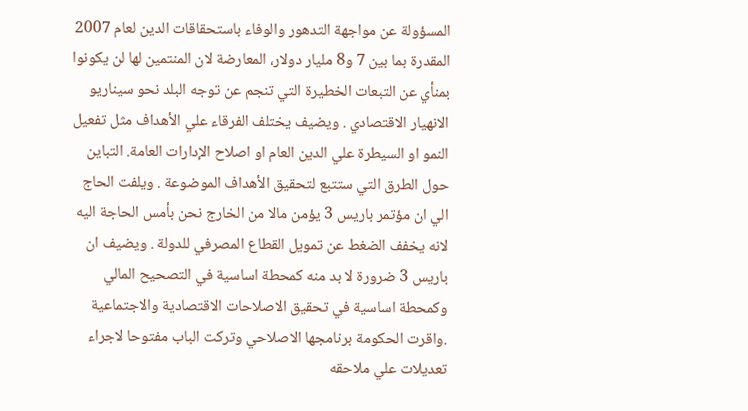المسؤولة عن مواجهة التدهور والوفاء باستحقاقات الدين لعام 2007 المقدرة بما بين 7 و8 مليار دولار، المعارضة لان المنتمين لها لن يكونوا بمنأي عن التبعات الخطيرة التي تنجم عن توجه البلد نحو سيناريو الانهيار الاقتصادي . ويضيف يختلف الفرقاء علي الأهداف مثل تفعيل النمو او السيطرة علي الدين العام او اصلاح الإدارات العامة. التباين حول الطرق التي ستتبع لتحقيق الأهداف الموضوعة . ويلفت الحاج الي ان مؤتمر باريس 3 يؤمن مالا من الخارج نحن بأمس الحاجة اليه لانه يخفف الضغط عن تمويل القطاع المصرفي للدولة . ويضيف ان باريس 3 ضرورة لا بد منه كمحطة اساسية في التصحيح المالي وكمحطة اساسية في تحقيق الاصلاحات الاقتصادية والاجتماعية .واقرت الحكومة برنامجها الاصلاحي وتركت الباب مفتوحا لاجراء تعديلات علي ملاحقه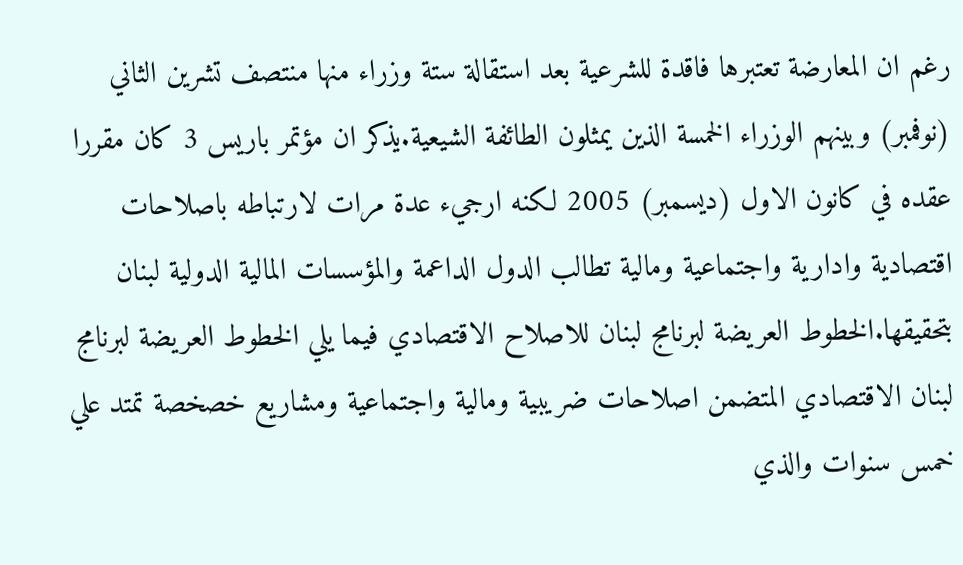رغم ان المعارضة تعتبرها فاقدة للشرعية بعد استقالة ستة وزراء منها منتصف تشرين الثاني (نوفمبر) وبينهم الوزراء الخمسة الذين يمثلون الطائفة الشيعية.يذكر ان مؤتمر باريس 3 كان مقررا عقده في كانون الاول (ديسمبر) 2005 لكنه ارجيء عدة مرات لارتباطه باصلاحات اقتصادية وادارية واجتماعية ومالية تطالب الدول الداعمة والمؤسسات المالية الدولية لبنان بتحقيقها.الخطوط العريضة لبرنامج لبنان للاصلاح الاقتصادي فيما يلي الخطوط العريضة لبرنامج لبنان الاقتصادي المتضمن اصلاحات ضريبية ومالية واجتماعية ومشاريع خصخصة تمتد علي خمس سنوات والذي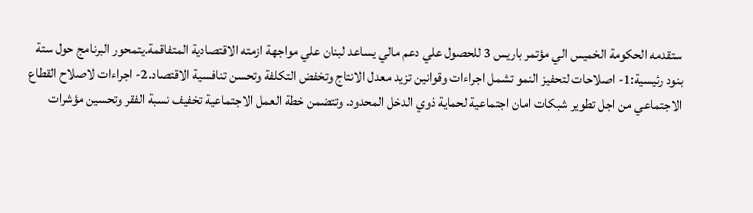ستقدمه الحكومة الخميس الي مؤتمر باريس 3 للحصول علي دعم مالي يساعد لبنان علي مواجهة ازمته الاقتصادية المتفاقمة.يتمحور البرنامج حول ستة بنود رئيسية:1- اصلاحات لتحفيز النمو تشمل اجراءات وقوانين تزيد معدل الانتاج وتخفض التكلفة وتحسن تنافسية الاقتصاد.2- اجراءات لاصلاح القطاع الاجتماعي من اجل تطوير شبكات امان اجتماعية لحماية ذوي الدخل المحدود. وتتضمن خطة العمل الاجتماعية تخفيف نسبة الفقر وتحسين مؤشرات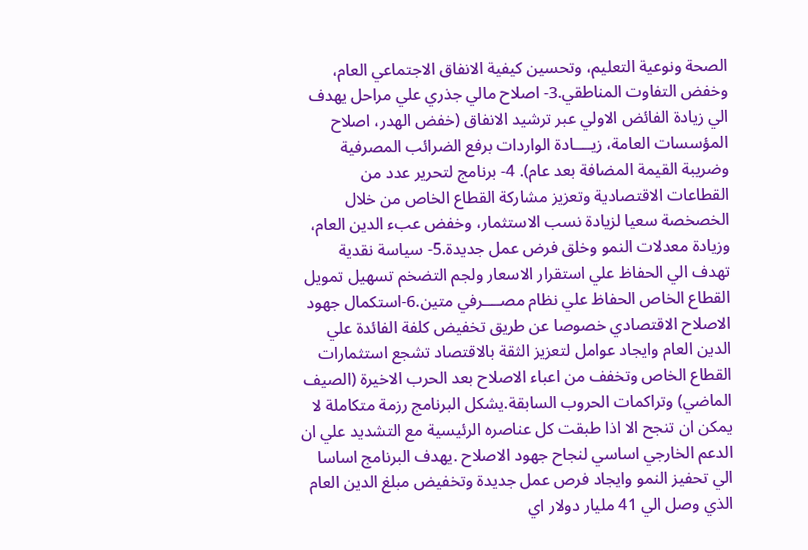الصحة ونوعية التعليم، وتحسين كيفية الانفاق الاجتماعي العام، وخفض التفاوت المناطقي.3- اصلاح مالي جذري علي مراحل يهدف الي زيادة الفائض الاولي عبر ترشيد الانفاق (خفض الهدر، اصلاح المؤسسات العامة، زيــــادة الواردات برفع الضرائب المصرفية وضريبة القيمة المضافة بعد عام). 4- برنامج لتحرير عدد من القطاعات الاقتصادية وتعزيز مشاركة القطاع الخاص من خلال الخصخصة سعيا لزيادة نسب الاستثمار، وخفض عبء الدين العام، وزيادة معدلات النمو وخلق فرض عمل جديدة.5- سياسة نقدية تهدف الي الحفاظ علي استقرار الاسعار ولجم التضخم تسهيل تمويل القطاع الخاص الحفاظ علي نظام مصــــرفي متين.6-استكمال جهود الاصلاح الاقتصادي خصوصا عن طريق تخفيض كلفة الفائدة علي الدين العام وايجاد عوامل لتعزيز الثقة بالاقتصاد تشجع استثمارات القطاع الخاص وتخفف من اعباء الاصلاح بعد الحرب الاخيرة (الصيف الماضي) وتراكمات الحروب السابقة.يشكل البرنامج رزمة متكاملة لا يمكن ان تنجح الا اذا طبقت كل عناصره الرئيسية مع التشديد علي ان الدعم الخارجي اساسي لنجاح جهود الاصلاح .يهدف البرنامج اساسا الي تحفيز النمو وايجاد فرص عمل جديدة وتخفيض مبلغ الدين العام الذي وصل الي 41 مليار دولار اي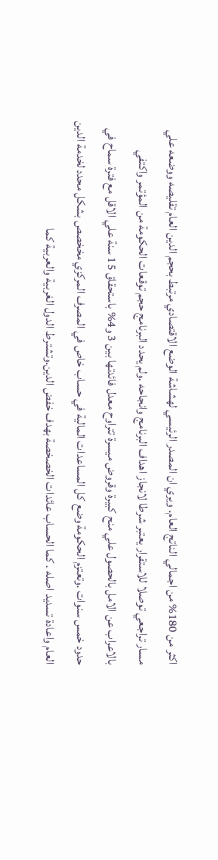اكثر من 180% من اجمالي الناتج العام. ويري ان المصدر الرئيسي لهشاشة الوضع الاقتصادي مرتبط بحجم الدين العام تقليصه ووضعه علي مسار تراجعي توصلا للاستقرار يعتبر شرطا لانجاز اهداف البرنامج وانجاحه .ولم يحدد البرنامج حجم توقعات الحكومة من المؤتمر واكتفي بالاعراب عن الامل بالحصول علي منح كبيرة وقروض ميسرة تتراوح معدل فائدتها بين 3 و4% باستحقاق 15 سنة علي الاقل مع فترة سماح في حدود خمس سنوات .وتعتزم الحكومة وضع كل المساعدات المالية في حساب خاص في المصرف المركزي مخخصص بشكل محدد لخدمة الدين العام واعادة تسديد اصله . كما الحساب عائدات الخصخصة بهدف خفض الدين.وتشترط الدول الغربية والعربية كما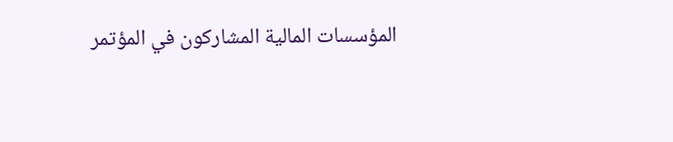المؤسسات المالية المشاركون في المؤتمر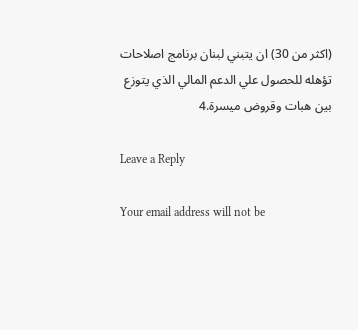(اكثر من 30) ان يتبني لبنان برنامج اصلاحات تؤهله للحصول علي الدعم المالي الذي يتوزع بين هبات وقروض ميسرة.4

Leave a Reply

Your email address will not be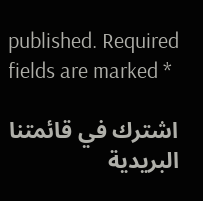published. Required fields are marked *

اشترك في قائمتنا البريدية